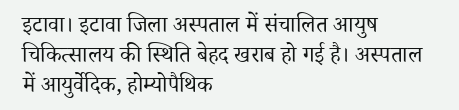इटावा। इटावा जिला अस्पताल में संचालित आयुष चिकित्सालय की स्थिति बेहद खराब हो गई है। अस्पताल में आयुर्वेदिक, होम्योपैथिक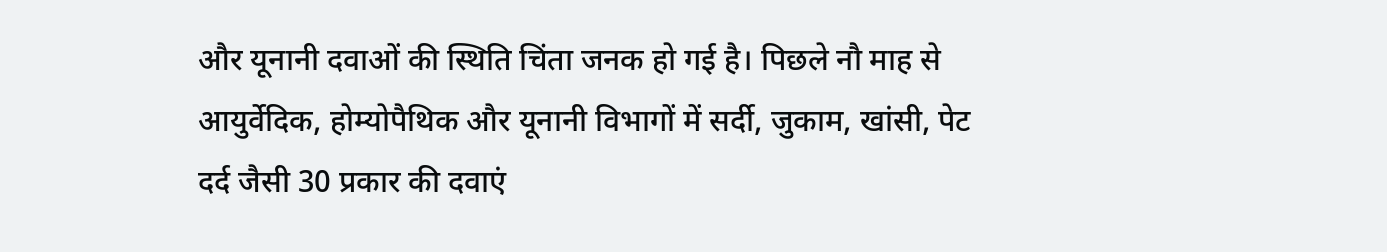और यूनानी दवाओं की स्थिति चिंता जनक हो गई है। पिछले नौ माह से आयुर्वेदिक, होम्योपैथिक और यूनानी विभागों में सर्दी, जुकाम, खांसी, पेट दर्द जैसी 30 प्रकार की दवाएं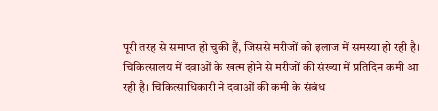पूरी तरह से समाप्त हो चुकी हैं, जिससे मरीजों को इलाज में समस्या हो रही है।
चिकित्सालय में दवाओं के खत्म होने से मरीजों की संख्या में प्रतिदिन कमी आ रही है। चिकित्साधिकारी ने दवाओं की कमी के संबंध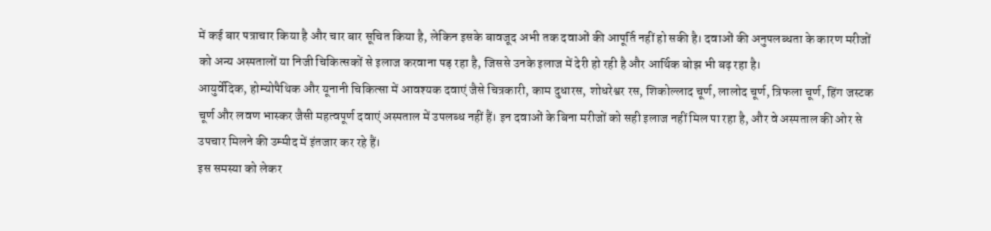में कई बार पत्राचार किया है और चार बार सूचित किया है, लेकिन इसके बावजूद अभी तक दवाओं की आपूर्ति नहीं हो सकी है। दवाओं की अनुपलब्धता के कारण मरीजों को अन्य अस्पतालों या निजी चिकित्सकों से इलाज करवाना पड़ रहा है, जिससे उनके इलाज में देरी हो रही है और आर्थिक बोझ भी बढ़ रहा है।
आयुर्वेदिक, होम्योपैथिक और यूनानी चिकित्सा में आवश्यक दवाएं जैसे चित्रकारी, काम दुधारस, शोधरेश्वर रस, शिकोल्लाद चूर्ण, लालोद चूर्ण, त्रिफला चूर्ण, हिंग जस्टक चूर्ण और लवण भास्कर जैसी महत्वपूर्ण दवाएं अस्पताल में उपलब्ध नहीं हैं। इन दवाओं के बिना मरीजों को सही इलाज नहीं मिल पा रहा है, और वे अस्पताल की ओर से उपचार मिलने की उम्मीद में इंतजार कर रहे हैं।
इस समस्या को लेकर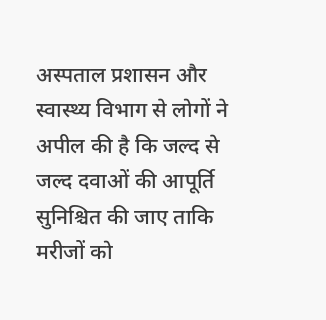अस्पताल प्रशासन और स्वास्थ्य विभाग से लोगों ने अपील की है कि जल्द से जल्द दवाओं की आपूर्ति सुनिश्चित की जाए ताकि मरीजों को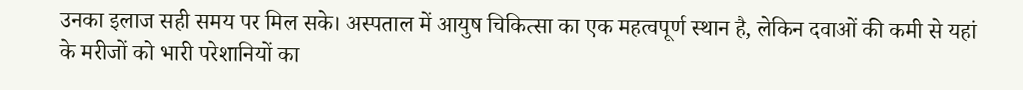उनका इलाज सही समय पर मिल सके। अस्पताल में आयुष चिकित्सा का एक महत्वपूर्ण स्थान है, लेकिन दवाओं की कमी से यहां के मरीजों को भारी परेशानियों का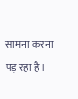सामना करना पड़ रहा है।